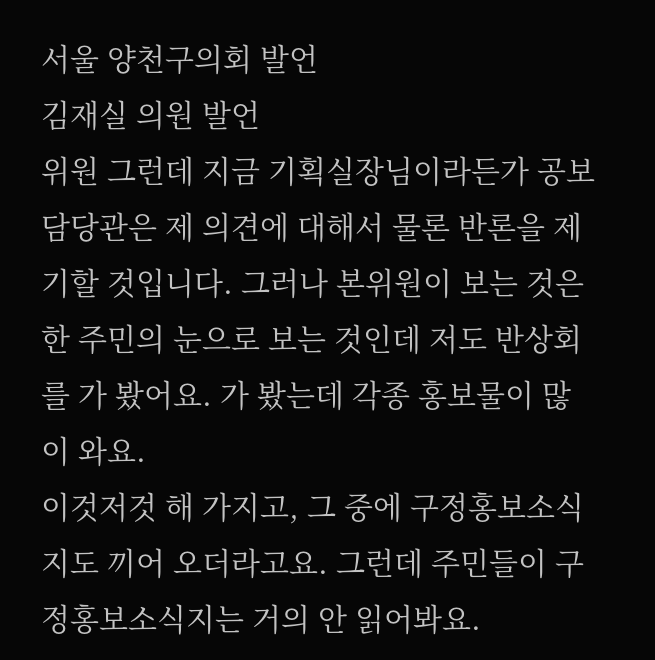서울 양천구의회 발언
김재실 의원 발언
위원 그런데 지금 기획실장님이라든가 공보담당관은 제 의견에 대해서 물론 반론을 제기할 것입니다. 그러나 본위원이 보는 것은 한 주민의 눈으로 보는 것인데 저도 반상회를 가 봤어요. 가 봤는데 각종 홍보물이 많이 와요.
이것저것 해 가지고, 그 중에 구정홍보소식지도 끼어 오더라고요. 그런데 주민들이 구정홍보소식지는 거의 안 읽어봐요.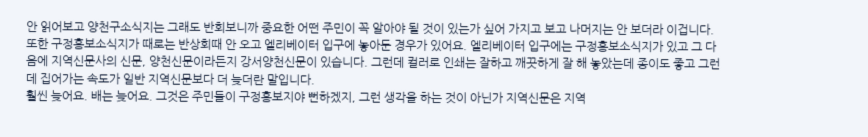안 읽어보고 양천구소식지는 그래도 반회보니까 중요한 어떤 주민이 꼭 알아야 될 것이 있는가 싶어 가지고 보고 나머지는 안 보더라 이겁니다.
또한 구정홍보소식지가 때로는 반상회때 안 오고 엘리베이터 입구에 놓아둔 경우가 있어요. 엘리베이터 입구에는 구정홍보소식지가 있고 그 다음에 지역신문사의 신문, 양천신문이라든지 강서양천신문이 있습니다. 그런데 컬러로 인쇄는 잘하고 깨끗하게 잘 해 놓았는데 종이도 좋고 그런데 집어가는 속도가 일반 지역신문보다 더 늦더란 말입니다.
훨씬 늦어요. 배는 늦어요. 그것은 주민들이 구정홍보지야 뻔하겠지, 그런 생각을 하는 것이 아닌가 지역신문은 지역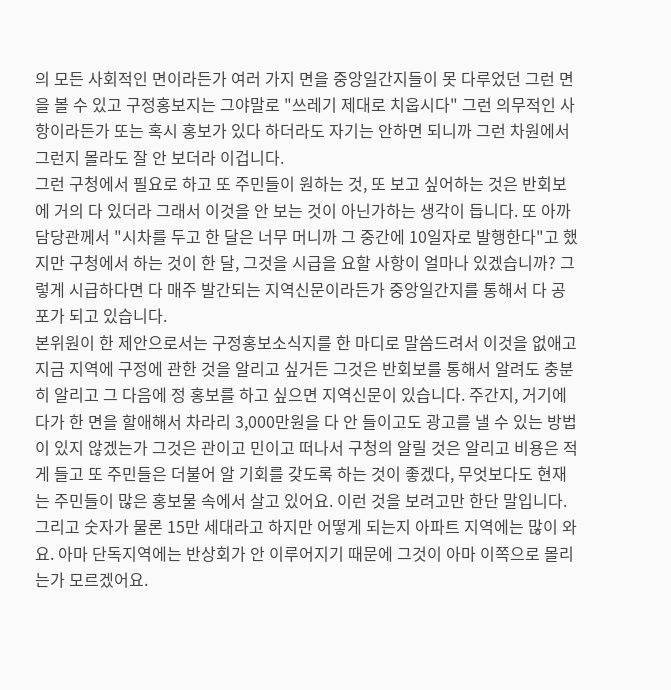의 모든 사회적인 면이라든가 여러 가지 면을 중앙일간지들이 못 다루었던 그런 면을 볼 수 있고 구정홍보지는 그야말로 "쓰레기 제대로 치웁시다" 그런 의무적인 사항이라든가 또는 혹시 홍보가 있다 하더라도 자기는 안하면 되니까 그런 차원에서 그런지 몰라도 잘 안 보더라 이겁니다.
그런 구청에서 필요로 하고 또 주민들이 원하는 것, 또 보고 싶어하는 것은 반회보에 거의 다 있더라 그래서 이것을 안 보는 것이 아닌가하는 생각이 듭니다. 또 아까 담당관께서 "시차를 두고 한 달은 너무 머니까 그 중간에 10일자로 발행한다"고 했지만 구청에서 하는 것이 한 달, 그것을 시급을 요할 사항이 얼마나 있겠습니까? 그렇게 시급하다면 다 매주 발간되는 지역신문이라든가 중앙일간지를 통해서 다 공포가 되고 있습니다.
본위원이 한 제안으로서는 구정홍보소식지를 한 마디로 말씀드려서 이것을 없애고 지금 지역에 구정에 관한 것을 알리고 싶거든 그것은 반회보를 통해서 알려도 충분히 알리고 그 다음에 정 홍보를 하고 싶으면 지역신문이 있습니다. 주간지, 거기에다가 한 면을 할애해서 차라리 3,000만원을 다 안 들이고도 광고를 낼 수 있는 방법이 있지 않겠는가 그것은 관이고 민이고 떠나서 구청의 알릴 것은 알리고 비용은 적게 들고 또 주민들은 더불어 알 기회를 갖도록 하는 것이 좋겠다, 무엇보다도 현재는 주민들이 많은 홍보물 속에서 살고 있어요. 이런 것을 보려고만 한단 말입니다.
그리고 숫자가 물론 15만 세대라고 하지만 어떻게 되는지 아파트 지역에는 많이 와요. 아마 단독지역에는 반상회가 안 이루어지기 때문에 그것이 아마 이쪽으로 몰리는가 모르겠어요.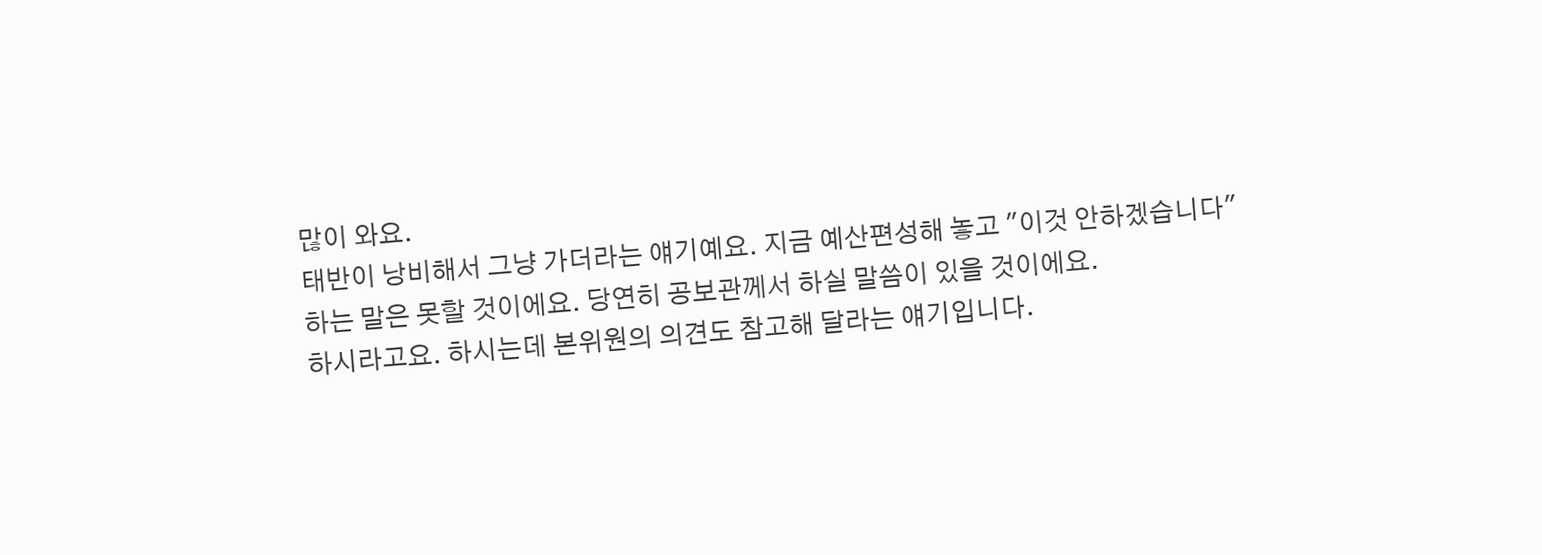많이 와요.
태반이 낭비해서 그냥 가더라는 얘기예요. 지금 예산편성해 놓고 "이것 안하겠습니다"하는 말은 못할 것이에요. 당연히 공보관께서 하실 말씀이 있을 것이에요.
하시라고요. 하시는데 본위원의 의견도 참고해 달라는 얘기입니다.